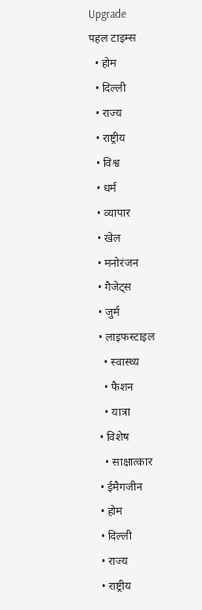Upgrade
पहल टाइम्स
  • होम
  • दिल्ली
  • राज्य
  • राष्ट्रीय
  • विश्व
  • धर्म
  • व्यापार
  • खेल
  • मनोरंजन
  • गैजेट्स
  • जुर्म
  • लाइफस्टाइल
    • स्वास्थ्य
    • फैशन
    • यात्रा
  • विशेष
    • साक्षात्कार
  • ईमैगजीन
  • होम
  • दिल्ली
  • राज्य
  • राष्ट्रीय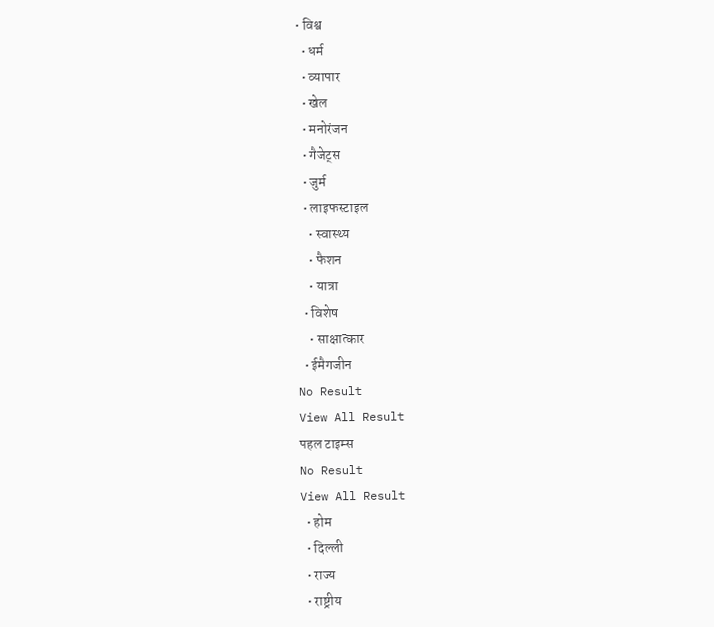• विश्व
  • धर्म
  • व्यापार
  • खेल
  • मनोरंजन
  • गैजेट्स
  • जुर्म
  • लाइफस्टाइल
    • स्वास्थ्य
    • फैशन
    • यात्रा
  • विशेष
    • साक्षात्कार
  • ईमैगजीन
No Result
View All Result
पहल टाइम्स
No Result
View All Result
  • होम
  • दिल्ली
  • राज्य
  • राष्ट्रीय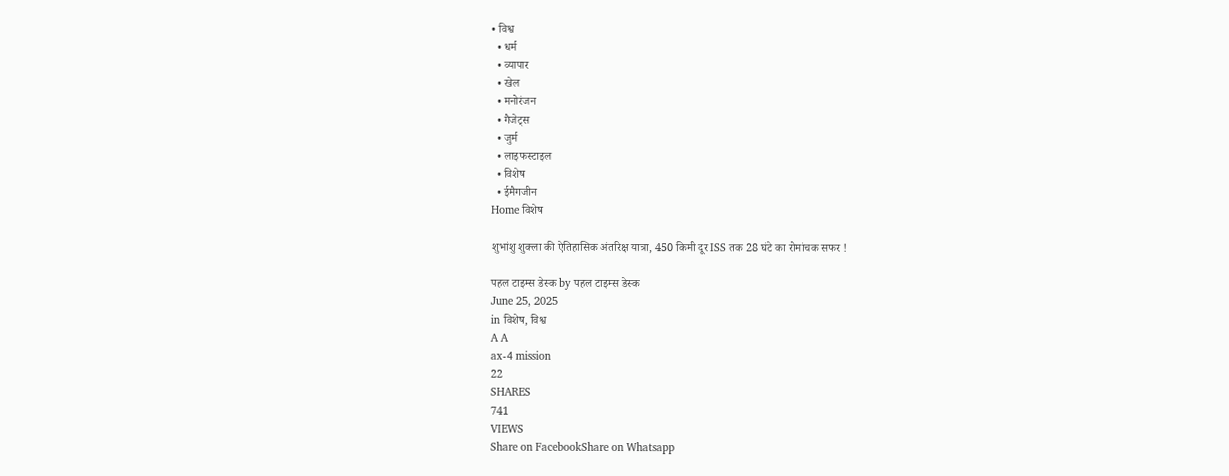• विश्व
  • धर्म
  • व्यापार
  • खेल
  • मनोरंजन
  • गैजेट्स
  • जुर्म
  • लाइफस्टाइल
  • विशेष
  • ईमैगजीन
Home विशेष

शुभांशु शुक्ला की ऐतिहासिक अंतरिक्ष यात्रा, 450 किमी दूर ISS तक 28 घंटे का रोमांचक सफर !

पहल टाइम्स डेस्क by पहल टाइम्स डेस्क
June 25, 2025
in विशेष, विश्व
A A
ax-4 mission
22
SHARES
741
VIEWS
Share on FacebookShare on Whatsapp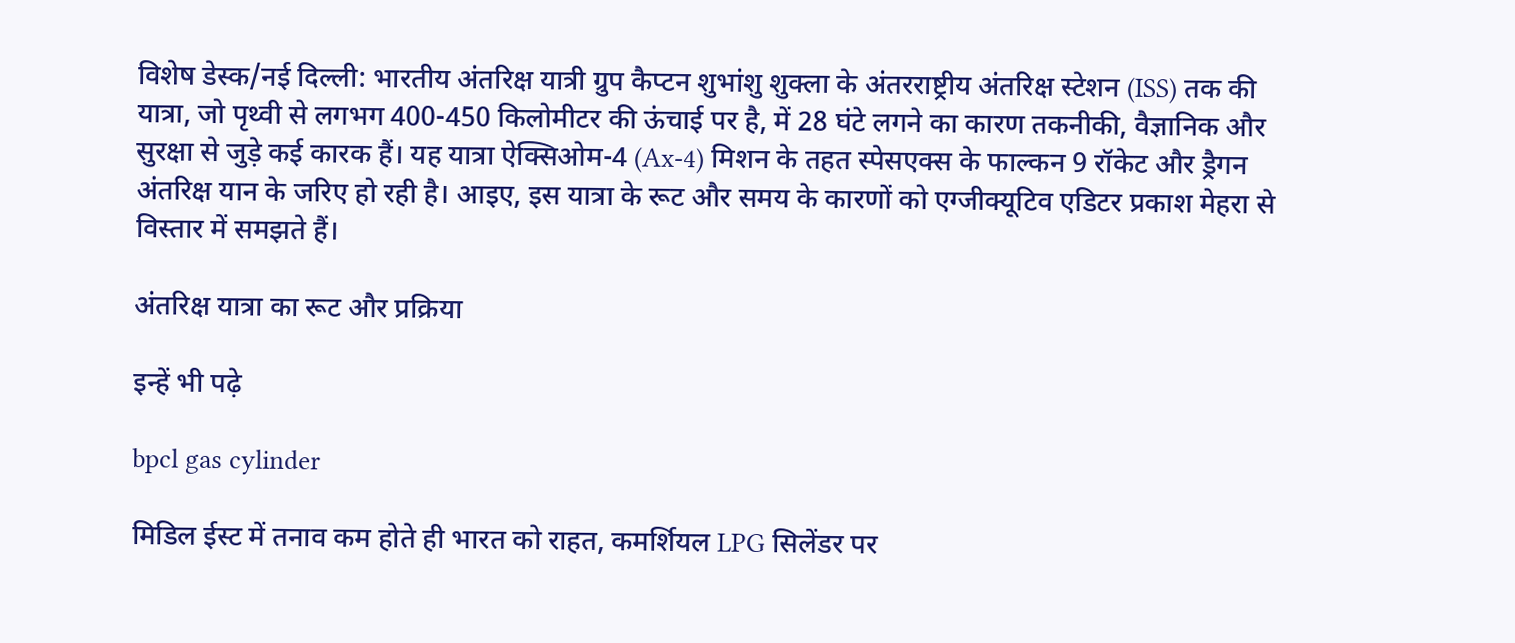विशेष डेस्क/नई दिल्ली: भारतीय अंतरिक्ष यात्री ग्रुप कैप्टन शुभांशु शुक्ला के अंतरराष्ट्रीय अंतरिक्ष स्टेशन (ISS) तक की यात्रा, जो पृथ्वी से लगभग 400-450 किलोमीटर की ऊंचाई पर है, में 28 घंटे लगने का कारण तकनीकी, वैज्ञानिक और सुरक्षा से जुड़े कई कारक हैं। यह यात्रा ऐक्सिओम-4 (Ax-4) मिशन के तहत स्पेसएक्स के फाल्कन 9 रॉकेट और ड्रैगन अंतरिक्ष यान के जरिए हो रही है। आइए, इस यात्रा के रूट और समय के कारणों को एग्जीक्यूटिव एडिटर प्रकाश मेहरा से विस्तार में समझते हैं।

अंतरिक्ष यात्रा का रूट और प्रक्रिया

इन्हें भी पढ़े

bpcl gas cylinder

मिडिल ईस्ट में तनाव कम होते ही भारत को राहत, कमर्शियल LPG सिलेंडर पर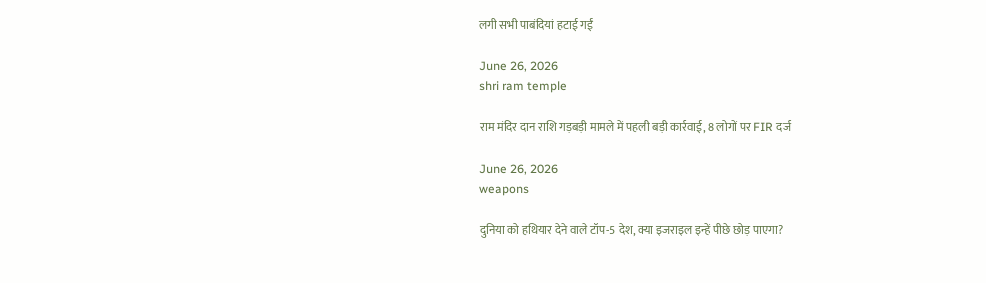लगी सभी पाबंदियां हटाई गईं

June 26, 2026
shri ram temple

राम मंदिर दान राशि गड़बड़ी मामले में पहली बड़ी कार्रवाई, 8 लोगों पर FIR दर्ज

June 26, 2026
weapons

दुनिया को हथियार देने वाले टॉप-5 देश, क्या इजराइल इन्हें पीछे छोड़ पाएगा?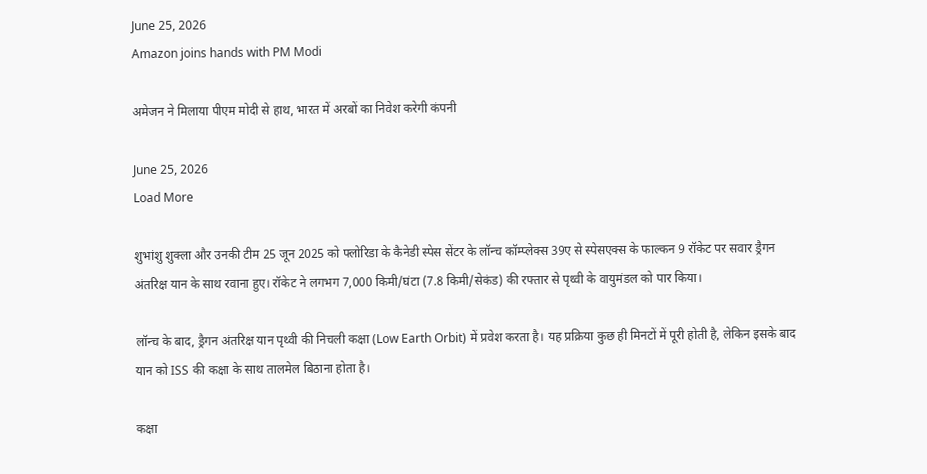June 25, 2026
Amazon joins hands with PM Modi

अमेजन ने मिलाया पीएम मोदी से हाथ, भारत में अरबों का निवेश करेगी कंपनी

June 25, 2026
Load More

शुभांशु शुक्ला और उनकी टीम 25 जून 2025 को फ्लोरिडा के कैनेडी स्पेस सेंटर के लॉन्च कॉम्प्लेक्स 39ए से स्पेसएक्स के फाल्कन 9 रॉकेट पर सवार ड्रैगन अंतरिक्ष यान के साथ रवाना हुए। रॉकेट ने लगभग 7,000 किमी/घंटा (7.8 किमी/सेकंड) की रफ्तार से पृथ्वी के वायुमंडल को पार किया।

लॉन्च के बाद, ड्रैगन अंतरिक्ष यान पृथ्वी की निचली कक्षा (Low Earth Orbit) में प्रवेश करता है। यह प्रक्रिया कुछ ही मिनटों में पूरी होती है, लेकिन इसके बाद यान को ISS की कक्षा के साथ तालमेल बिठाना होता है।

कक्षा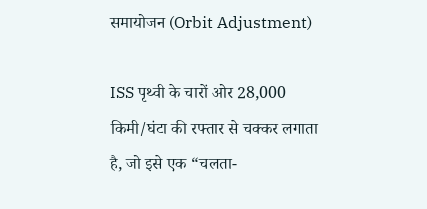समायोजन (Orbit Adjustment)

ISS पृथ्वी के चारों ओर 28,000 किमी/घंटा की रफ्तार से चक्कर लगाता है, जो इसे एक “चलता-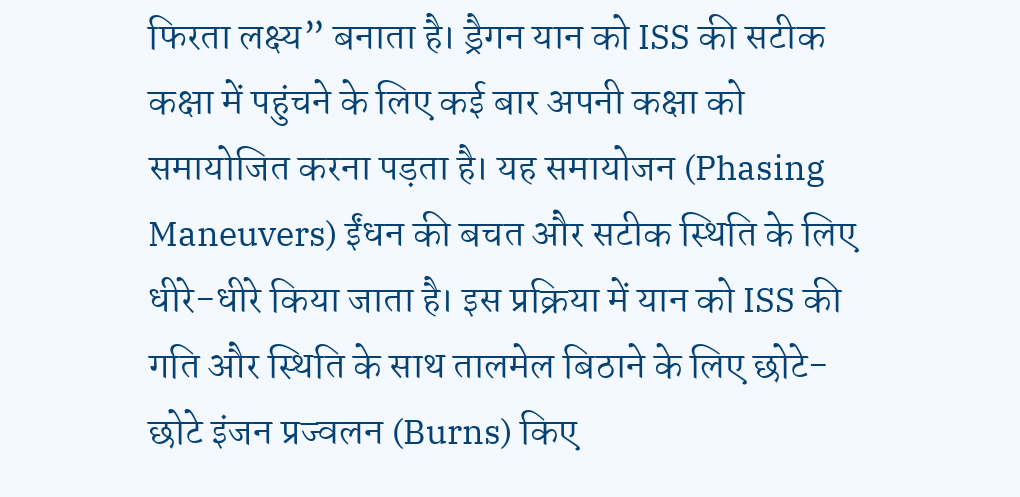फिरता लक्ष्य” बनाता है। ड्रैगन यान को ISS की सटीक कक्षा में पहुंचने के लिए कई बार अपनी कक्षा को समायोजित करना पड़ता है। यह समायोजन (Phasing Maneuvers) ईंधन की बचत और सटीक स्थिति के लिए धीरे-धीरे किया जाता है। इस प्रक्रिया में यान को ISS की गति और स्थिति के साथ तालमेल बिठाने के लिए छोटे-छोटे इंजन प्रज्वलन (Burns) किए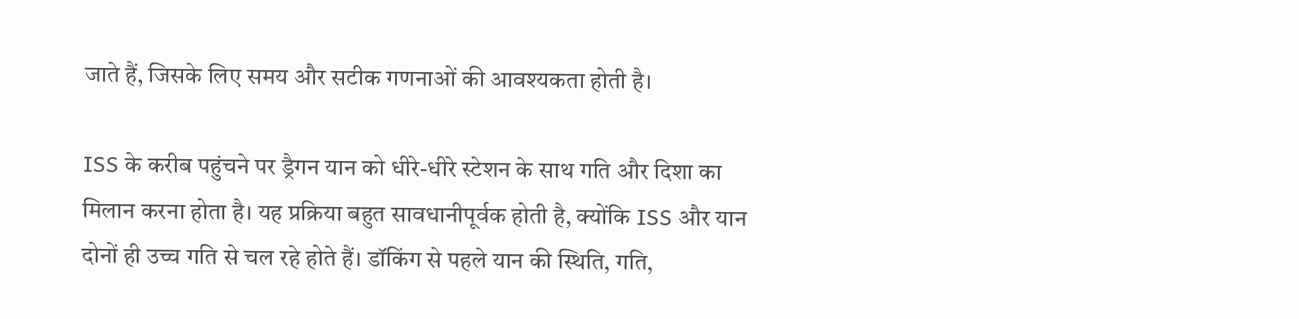जाते हैं, जिसके लिए समय और सटीक गणनाओं की आवश्यकता होती है।

ISS के करीब पहुंचने पर ड्रैगन यान को धीरे-धीरे स्टेशन के साथ गति और दिशा का मिलान करना होता है। यह प्रक्रिया बहुत सावधानीपूर्वक होती है, क्योंकि ISS और यान दोनों ही उच्च गति से चल रहे होते हैं। डॉकिंग से पहले यान की स्थिति, गति,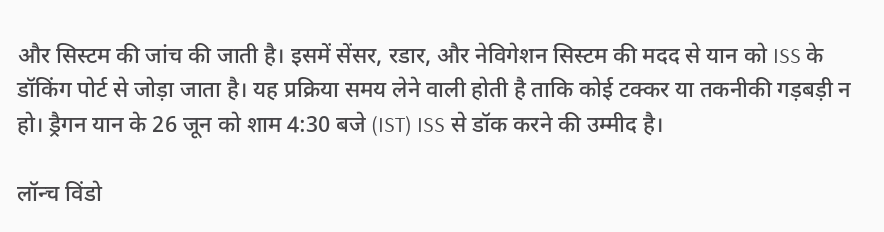और सिस्टम की जांच की जाती है। इसमें सेंसर, रडार, और नेविगेशन सिस्टम की मदद से यान को ISS के डॉकिंग पोर्ट से जोड़ा जाता है। यह प्रक्रिया समय लेने वाली होती है ताकि कोई टक्कर या तकनीकी गड़बड़ी न हो। ड्रैगन यान के 26 जून को शाम 4:30 बजे (IST) ISS से डॉक करने की उम्मीद है।

लॉन्च विंडो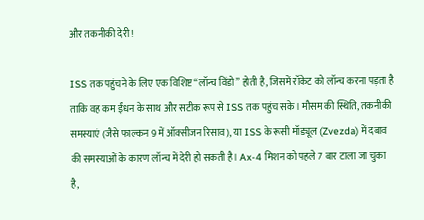और तकनीकी देरी !

ISS तक पहुंचने के लिए एक विशिष्ट “लॉन्च विंडो” होती है, जिसमें रॉकेट को लॉन्च करना पड़ता है ताकि वह कम ईंधन के साथ और सटीक रूप से ISS तक पहुंच सके। मौसम की स्थिति, तकनीकी समस्याएं (जैसे फाल्कन 9 में ऑक्सीजन रिसाव), या ISS के रूसी मॉड्यूल (Zvezda) में दबाव की समस्याओं के कारण लॉन्च में देरी हो सकती है। Ax-4 मिशन को पहले 7 बार टाला जा चुका है,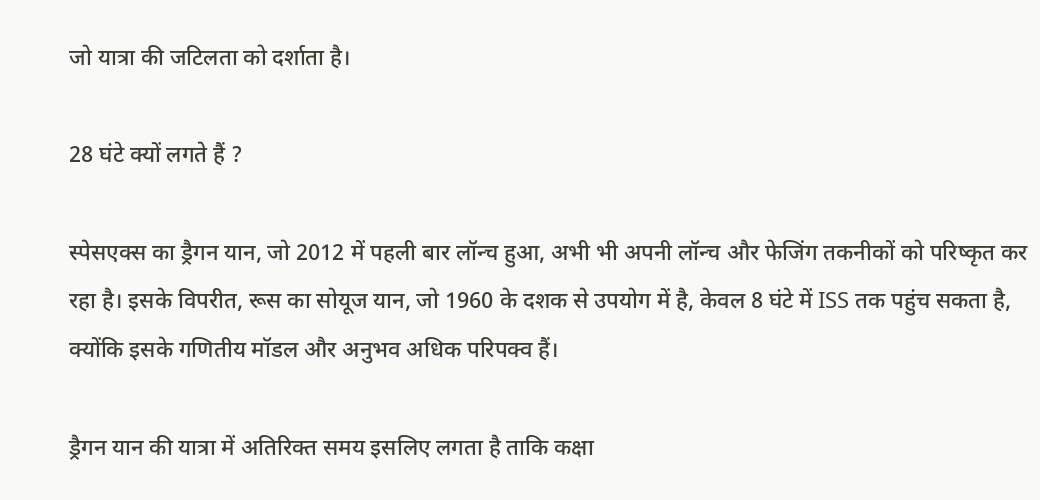जो यात्रा की जटिलता को दर्शाता है।

28 घंटे क्यों लगते हैं ?

स्पेसएक्स का ड्रैगन यान, जो 2012 में पहली बार लॉन्च हुआ, अभी भी अपनी लॉन्च और फेजिंग तकनीकों को परिष्कृत कर रहा है। इसके विपरीत, रूस का सोयूज यान, जो 1960 के दशक से उपयोग में है, केवल 8 घंटे में ISS तक पहुंच सकता है, क्योंकि इसके गणितीय मॉडल और अनुभव अधिक परिपक्व हैं।

ड्रैगन यान की यात्रा में अतिरिक्त समय इसलिए लगता है ताकि कक्षा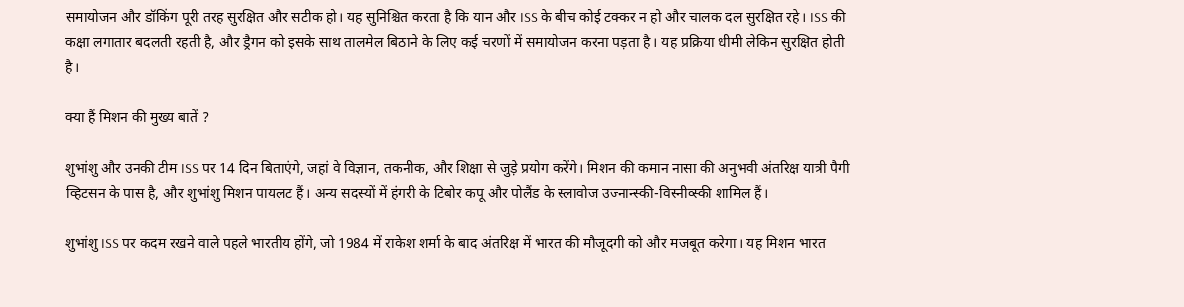समायोजन और डॉकिंग पूरी तरह सुरक्षित और सटीक हो। यह सुनिश्चित करता है कि यान और ISS के बीच कोई टक्कर न हो और चालक दल सुरक्षित रहे। ISS की कक्षा लगातार बदलती रहती है, और ड्रैगन को इसके साथ तालमेल बिठाने के लिए कई चरणों में समायोजन करना पड़ता है। यह प्रक्रिया धीमी लेकिन सुरक्षित होती है।

क्या हैं मिशन की मुख्य बातें ?

शुभांशु और उनकी टीम ISS पर 14 दिन बिताएंगे, जहां वे विज्ञान, तकनीक, और शिक्षा से जुड़े प्रयोग करेंगे। मिशन की कमान नासा की अनुभवी अंतरिक्ष यात्री पैगी व्हिटसन के पास है, और शुभांशु मिशन पायलट हैं। अन्य सदस्यों में हंगरी के टिबोर कपू और पोलैंड के स्लावोज उज्नान्स्की-विस्नीव्स्की शामिल हैं।

शुभांशु ISS पर कदम रखने वाले पहले भारतीय होंगे, जो 1984 में राकेश शर्मा के बाद अंतरिक्ष में भारत की मौजूदगी को और मजबूत करेगा। यह मिशन भारत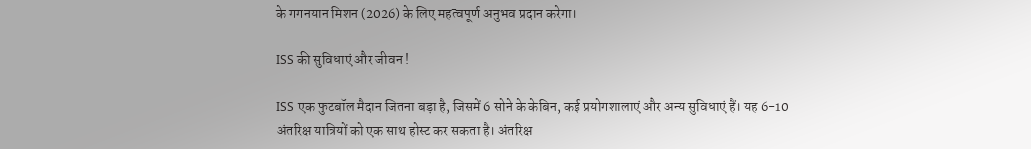के गगनयान मिशन (2026) के लिए महत्वपूर्ण अनुभव प्रदान करेगा।

ISS की सुविधाएं और जीवन !

ISS एक फुटबॉल मैदान जितना बड़ा है, जिसमें 6 सोने के केबिन, कई प्रयोगशालाएं और अन्य सुविधाएं हैं। यह 6-10 अंतरिक्ष यात्रियों को एक साथ होस्ट कर सकता है। अंतरिक्ष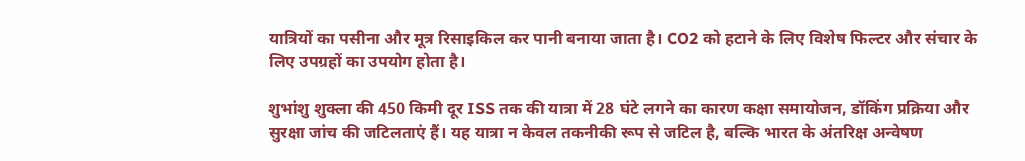यात्रियों का पसीना और मूत्र रिसाइकिल कर पानी बनाया जाता है। CO2 को हटाने के लिए विशेष फिल्टर और संचार के लिए उपग्रहों का उपयोग होता है।

शुभांशु शुक्ला की 450 किमी दूर ISS तक की यात्रा में 28 घंटे लगने का कारण कक्षा समायोजन, डॉकिंग प्रक्रिया और सुरक्षा जांच की जटिलताएं हैं। यह यात्रा न केवल तकनीकी रूप से जटिल है, बल्कि भारत के अंतरिक्ष अन्वेषण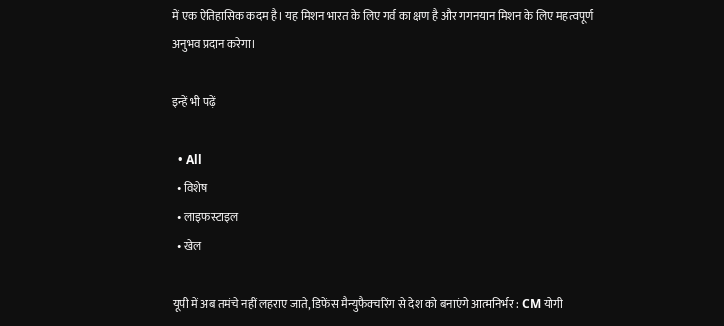में एक ऐतिहासिक कदम है। यह मिशन भारत के लिए गर्व का क्षण है और गगनयान मिशन के लिए महत्वपूर्ण अनुभव प्रदान करेगा।

इन्हें भी पढ़ें

  • All
  • विशेष
  • लाइफस्टाइल
  • खेल

यूपी में अब तमंचे नहीं लहराए जाते, डिफेंस मैन्युफैक्चरिंग से देश को बनाएंगे आत्मनिर्भर : CM योगी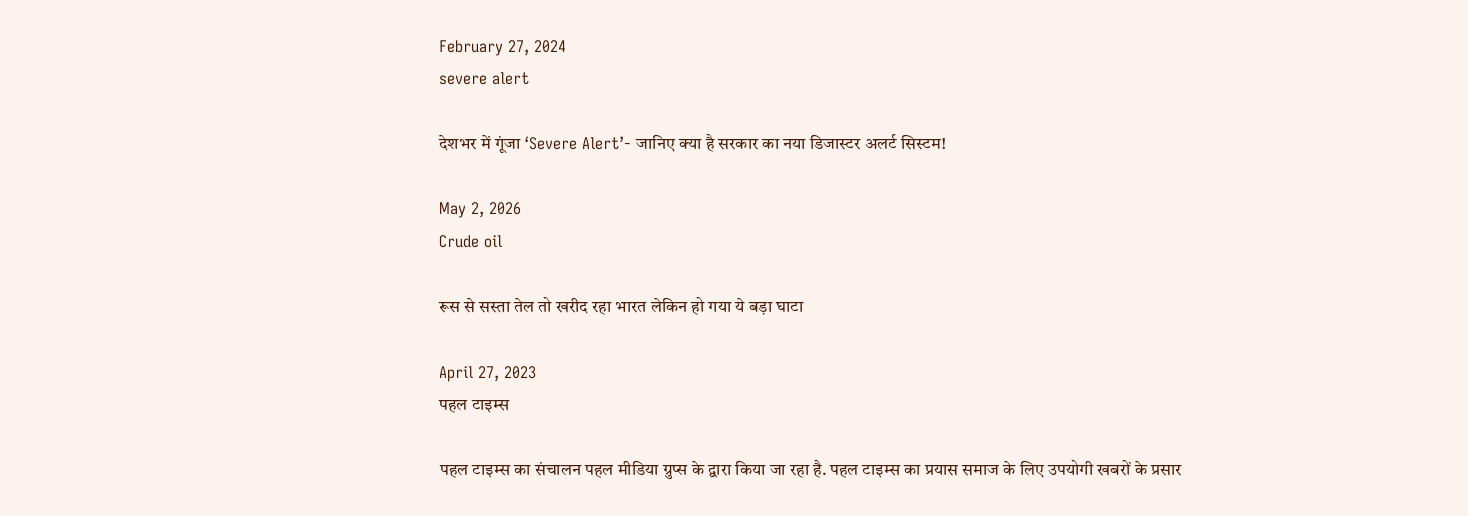February 27, 2024
severe alert

देशभर में गूंजा ‘Severe Alert’- जानिए क्या है सरकार का नया डिजास्टर अलर्ट सिस्टम!

May 2, 2026
Crude oil

रूस से सस्ता तेल तो खरीद रहा भारत लेकिन हो गया ये बड़ा घाटा

April 27, 2023
पहल टाइम्स

पहल टाइम्स का संचालन पहल मीडिया ग्रुप्स के द्वारा किया जा रहा है. पहल टाइम्स का प्रयास समाज के लिए उपयोगी खबरों के प्रसार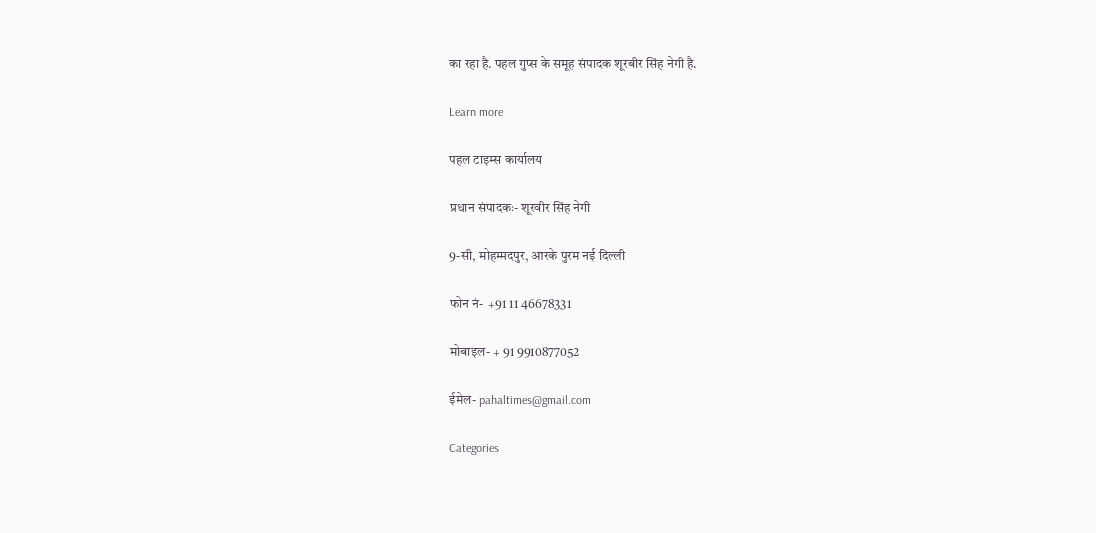का रहा है. पहल गुप्स के समूह संपादक शूरबीर सिंह नेगी है.

Learn more

पहल टाइम्स कार्यालय

प्रधान संपादकः- शूरवीर सिंह नेगी

9-सी, मोहम्मदपुर, आरके पुरम नई दिल्ली

फोन नं-  +91 11 46678331

मोबाइल- + 91 9910877052

ईमेल- pahaltimes@gmail.com

Categories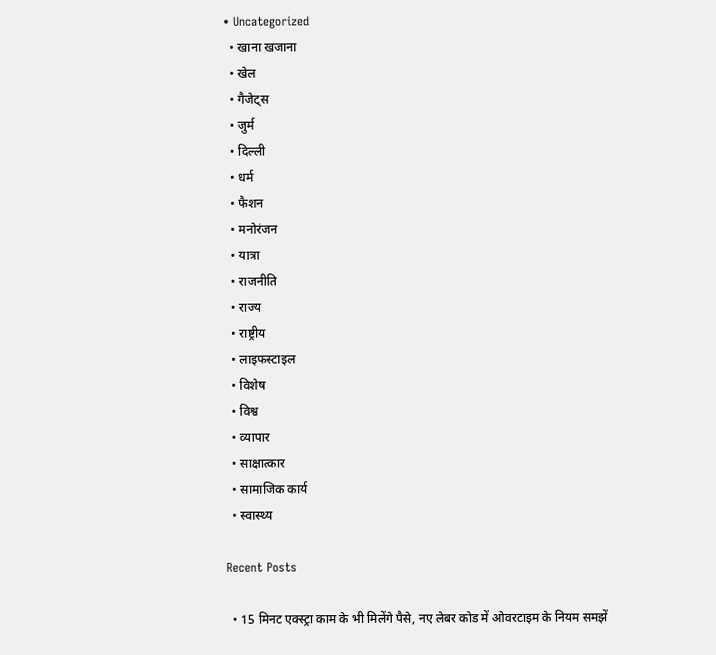• Uncategorized
  • खाना खजाना
  • खेल
  • गैजेट्स
  • जुर्म
  • दिल्ली
  • धर्म
  • फैशन
  • मनोरंजन
  • यात्रा
  • राजनीति
  • राज्य
  • राष्ट्रीय
  • लाइफस्टाइल
  • विशेष
  • विश्व
  • व्यापार
  • साक्षात्कार
  • सामाजिक कार्य
  • स्वास्थ्य

Recent Posts

  • 15 मिनट एक्स्ट्रा काम के भी मिलेंगे पैसे, नए लेबर कोड में ओवरटाइम के नियम समझें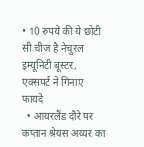• 10 रुपये की ये छोटी सी चीज है नेचुरल इम्यूनिटी बूस्टर, एक्सपर्ट ने गिनाए फायदे
  • आयरलैंड दौरे पर कप्तान श्रेयस अय्यर का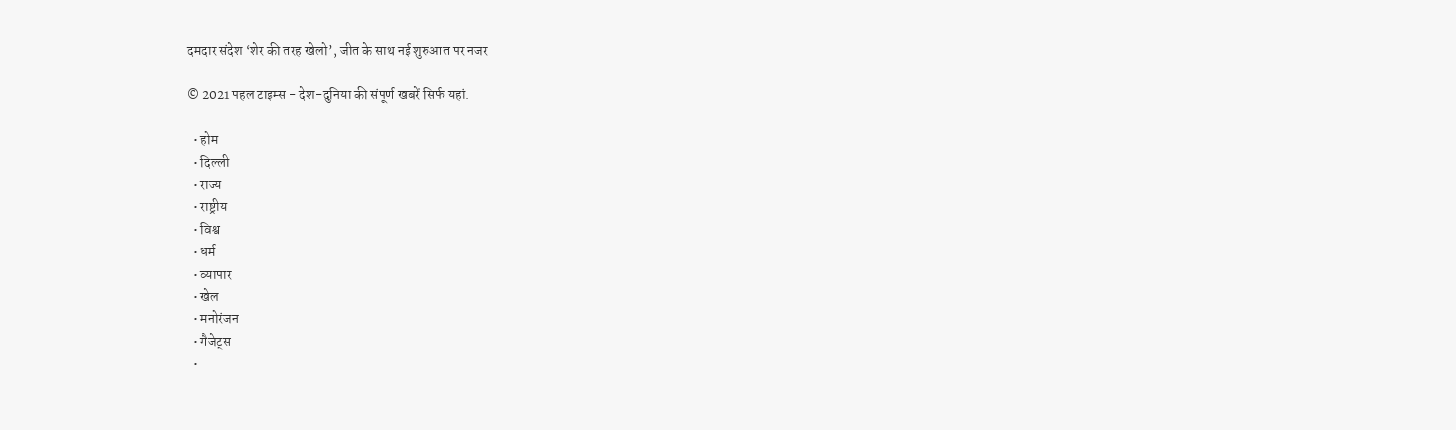दमदार संदेश ‘शेर की तरह खेलो’, जीत के साथ नई शुरुआत पर नजर

© 2021 पहल टाइम्स - देश-दुनिया की संपूर्ण खबरें सिर्फ यहां.

  • होम
  • दिल्ली
  • राज्य
  • राष्ट्रीय
  • विश्व
  • धर्म
  • व्यापार
  • खेल
  • मनोरंजन
  • गैजेट्स
  •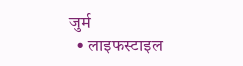जुर्म
  • लाइफस्टाइल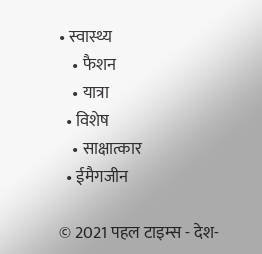• स्वास्थ्य
    • फैशन
    • यात्रा
  • विशेष
    • साक्षात्कार
  • ईमैगजीन

© 2021 पहल टाइम्स - देश-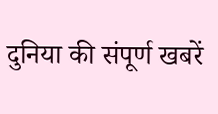दुनिया की संपूर्ण खबरें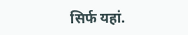सिर्फ यहां.